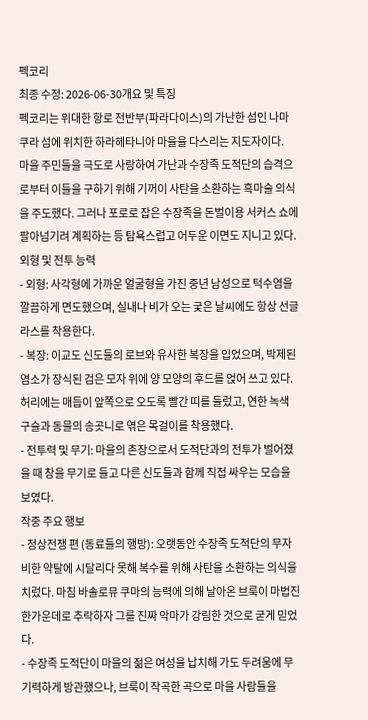펙코리
최종 수정: 2026-06-30개요 및 특징
펙코리는 위대한 항로 전반부(파라다이스)의 가난한 섬인 나마쿠라 섬에 위치한 하라헤타니아 마을을 다스리는 지도자이다.
마을 주민들을 극도로 사랑하여 가난과 수장족 도적단의 습격으로부터 이들을 구하기 위해 기꺼이 사탄을 소환하는 흑마술 의식을 주도했다. 그러나 포로로 잡은 수장족을 돈벌이용 서커스 쇼에 팔아넘기려 계획하는 등 탐욕스럽고 어두운 이면도 지니고 있다.
외형 및 전투 능력
- 외형: 사각형에 가까운 얼굴형을 가진 중년 남성으로 턱수염을 깔끔하게 면도했으며, 실내나 비가 오는 궂은 날씨에도 항상 선글라스를 착용한다.
- 복장: 이교도 신도들의 로브와 유사한 복장을 입었으며, 박제된 염소가 장식된 검은 모자 위에 양 모양의 후드를 얹어 쓰고 있다. 허리에는 매듭이 앞쪽으로 오도록 빨간 띠를 둘렀고, 연한 녹색 구슬과 동물의 송곳니로 엮은 목걸이를 착용했다.
- 전투력 및 무기: 마을의 촌장으로서 도적단과의 전투가 벌어졌을 때 창을 무기로 들고 다른 신도들과 함께 직접 싸우는 모습을 보였다.
작중 주요 행보
- 정상전쟁 편 (동료들의 행방): 오랫동안 수장족 도적단의 무자비한 약탈에 시달리다 못해 복수를 위해 사탄을 소환하는 의식을 치렀다. 마침 바솔로뮤 쿠마의 능력에 의해 날아온 브룩이 마법진 한가운데로 추락하자 그를 진짜 악마가 강림한 것으로 굳게 믿었다.
- 수장족 도적단이 마을의 젊은 여성을 납치해 가도 두려움에 무기력하게 방관했으나, 브룩이 작곡한 곡으로 마을 사람들을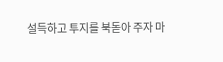설득하고 투지를 북돋아 주자 마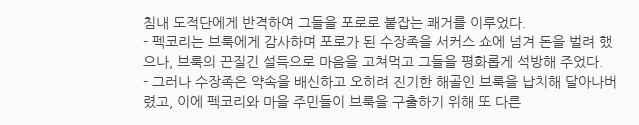침내 도적단에게 반격하여 그들을 포로로 붙잡는 쾌거를 이루었다.
- 펙코리는 브룩에게 감사하며 포로가 된 수장족을 서커스 쇼에 넘겨 돈을 벌려 했으나, 브룩의 끈질긴 설득으로 마음을 고쳐먹고 그들을 평화롭게 석방해 주었다.
- 그러나 수장족은 약속을 배신하고 오히려 진기한 해골인 브룩을 납치해 달아나버렸고, 이에 펙코리와 마을 주민들이 브룩을 구출하기 위해 또 다른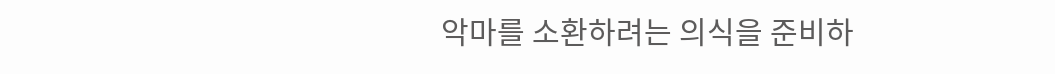악마를 소환하려는 의식을 준비하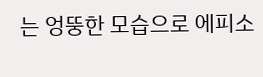는 엉뚱한 모습으로 에피소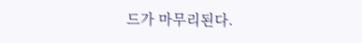드가 마무리된다.